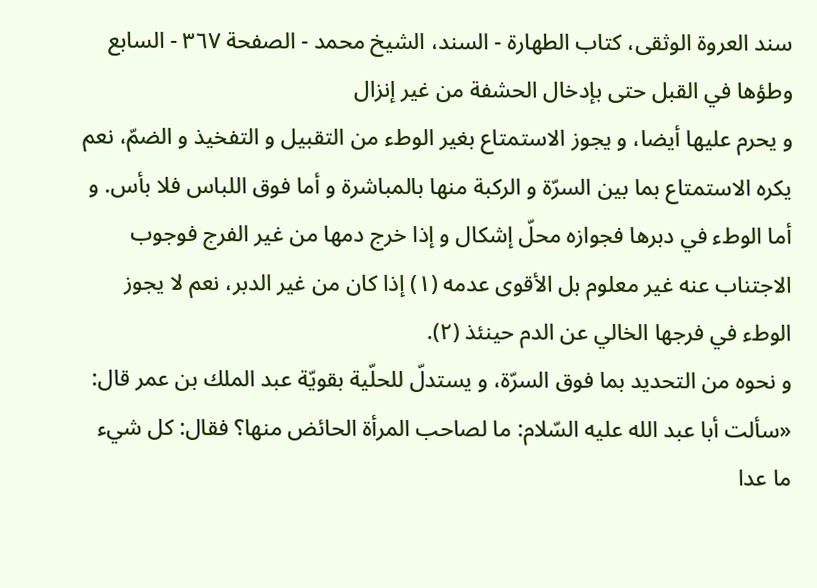سند العروة الوثقى، كتاب الطهارة - السند، الشيخ محمد - الصفحة ٣٦٧ - السابع وطؤها في القبل حتى بإدخال الحشفة من غير إنزال
و يحرم عليها أيضا، و يجوز الاستمتاع بغير الوطء من التقبيل و التفخيذ و الضمّ، نعم يكره الاستمتاع بما بين السرّة و الركبة منها بالمباشرة و أما فوق اللباس فلا بأس. و أما الوطء في دبرها فجوازه محلّ إشكال و إذا خرج دمها من غير الفرج فوجوب الاجتناب عنه غير معلوم بل الأقوى عدمه (١) إذا كان من غير الدبر، نعم لا يجوز الوطء في فرجها الخالي عن الدم حينئذ (٢).
و نحوه من التحديد بما فوق السرّة، و يستدلّ للحلّية بقويّة عبد الملك بن عمر قال:
«سألت أبا عبد الله عليه السّلام: ما لصاحب المرأة الحائض منها؟ فقال: كل شيء ما عدا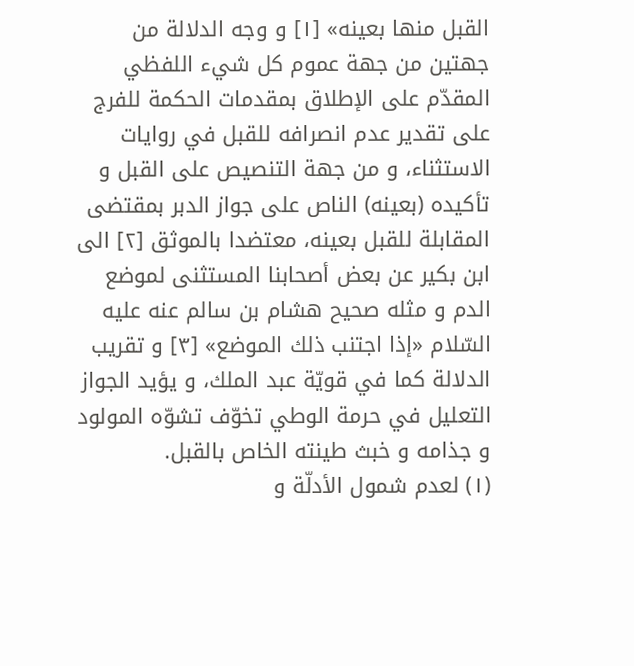القبل منها بعينه» [١] و وجه الدلالة من جهتين من جهة عموم كل شيء اللفظي المقدّم على الإطلاق بمقدمات الحكمة للفرج على تقدير عدم انصرافه للقبل في روايات الاستثناء، و من جهة التنصيص على القبل و تأكيده (بعينه) الناص على جواز الدبر بمقتضى المقابلة للقبل بعينه، معتضدا بالموثق [٢] الى ابن بكير عن بعض أصحابنا المستثنى لموضع الدم و مثله صحيح هشام بن سالم عنه عليه السّلام «إذا اجتنب ذلك الموضع» [٣] و تقريب الدلالة كما في قويّة عبد الملك، و يؤيد الجواز التعليل في حرمة الوطي تخوّف تشوّه المولود و جذامه و خبث طينته الخاص بالقبل.
(١) لعدم شمول الأدلّة و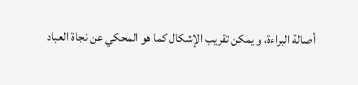أصالة البراءة، و يمكن تقريب الإشكال كما هو المحكي عن نجاة العباد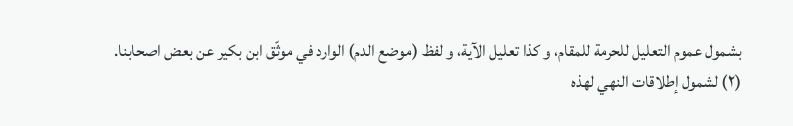بشمول عموم التعليل للحرمة للمقام، و كذا تعليل الآية، و لفظ (موضع الدم) الوارد في موثّق ابن بكير عن بعض اصحابنا.
(٢) لشمول إطلاقات النهي لهذه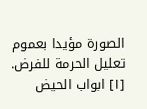الصورة مؤيدا بعموم تعليل الحرمة للفرض.
[١] ابواب الحيض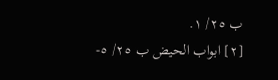ب ٢٥/ ١.
[٢] ابواب الحيض ب ٢٥/ ٥-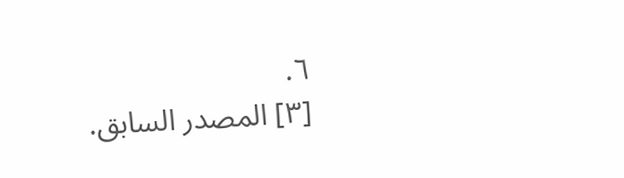٦.
[٣] المصدر السابق.